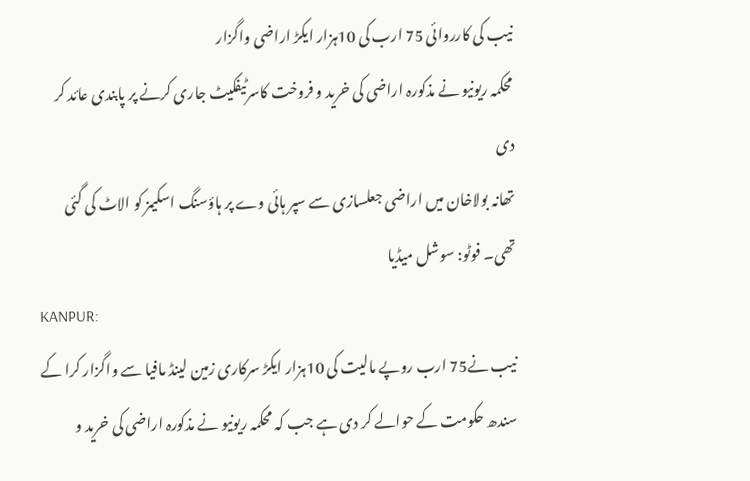نیب کی کارروائی 75 ارب کی 10ہزار ایکڑ اراضی واگزار
محکمہ ریونیو نے مذکورہ اراضی کی خرید و فروخت کاسرٹیفکیٹ جاری کرنے پر پابندی عائد کر دی
تھانہ بولاخان میں اراضی جعلسازی سے سپر ہائی وے پر ہاؤسنگ اسکیمز کو الاٹ کی گئی تھی۔ فوٹو: سوشل میڈیا
KANPUR:
نیب نے75 ارب روپے مالیت کی 10ہزار ایکڑ سرکاری زمین لینڈ مافیا سے واگزار کرا کے سندھ حکومت کے حوالے کر دی ہے جب کہ محکمہ ریونیو نے مذکورہ اراضی کی خرید و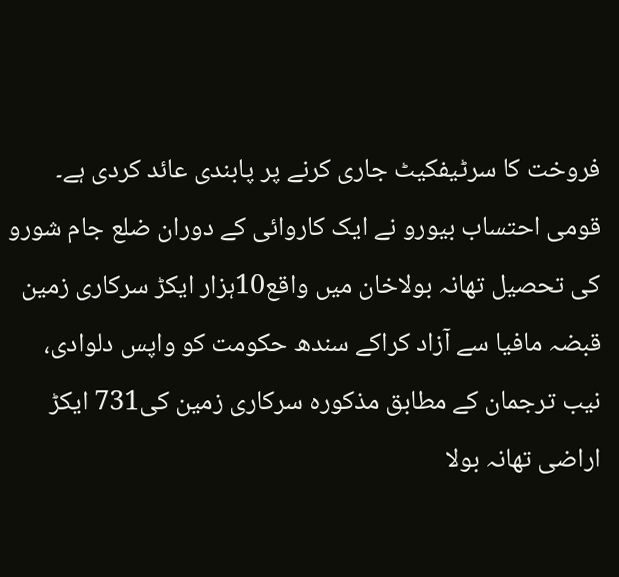فروخت کا سرٹیفکیٹ جاری کرنے پر پابندی عائد کردی ہے۔
قومی احتساب بیورو نے ایک کاروائی کے دوران ضلع جام شورو کی تحصیل تھانہ بولاخان میں واقع10ہزار ایکڑ سرکاری زمین قبضہ مافیا سے آزاد کراکے سندھ حکومت کو واپس دلوادی، نیب ترجمان کے مطابق مذکورہ سرکاری زمین کی731 ایکڑ اراضی تھانہ بولا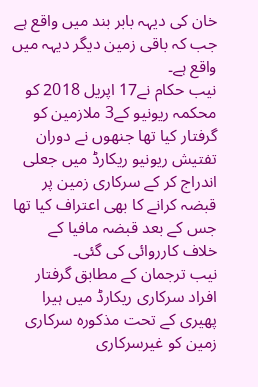خان کی دیہہ بابر بند میں واقع ہے جب کہ باقی زمین دیگر دیہہ میں واقع ہے۔
نیب حکام نے17 اپریل 2018 کو محکمہ ریونیو کے3 ملازمین کو گرفتار کیا تھا جنھوں نے دوران تفتیش ریونیو ریکارڈ میں جعلی اندراج کر کے سرکاری زمین پر قبضہ کرانے کا بھی اعتراف کیا تھا جس کے بعد قبضہ مافیا کے خلاف کارروائی کی گئی۔
نیب ترجمان کے مطابق گرفتار افراد سرکاری ریکارڈ میں ہیرا پھیری کے تحت مذکورہ سرکاری زمین کو غیرسرکاری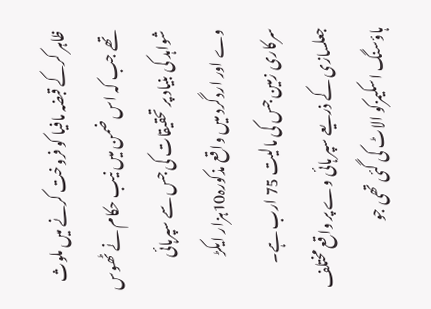ظاہر کرکے قبضہ مافیا کو فروخت کرنے میں ملوث تھے جب کہ اس ضمن میں نیب حکام نے ٹھوس شواہد کی بنیاد پر تحقیقات کی جس سے سپرہائی وے اور اردگرد میں واقع مذکورہ10ہزار ایکڑ سرکاری زمین جس کی مالیت 75 ارب ہے۔ جعلسازی کے ذریعے سپر ہائی وے پر واقع مختلف ہاؤسنگ اسکیمزکو الاٹ کی گئی تھی جو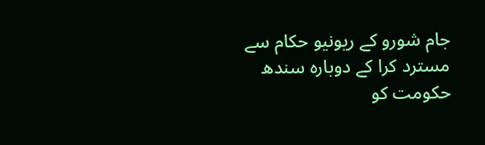جام شورو کے ریونیو حکام سے مسترد کرا کے دوبارہ سندھ حکومت کو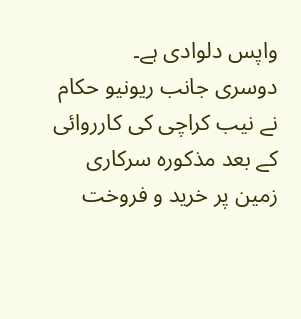واپس دلوادی ہے۔
دوسری جانب ریونیو حکام نے نیب کراچی کی کارروائی کے بعد مذکورہ سرکاری زمین پر خرید و فروخت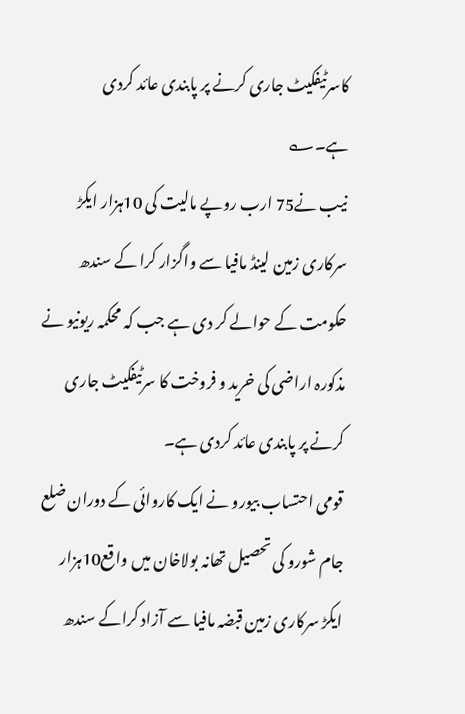کاسرٹیفکیٹ جاری کرنے پر پابندی عائد کردی ہے۔؎
نیب نے75 ارب روپے مالیت کی 10ہزار ایکڑ سرکاری زمین لینڈ مافیا سے واگزار کرا کے سندھ حکومت کے حوالے کر دی ہے جب کہ محکمہ ریونیو نے مذکورہ اراضی کی خرید و فروخت کا سرٹیفکیٹ جاری کرنے پر پابندی عائد کردی ہے۔
قومی احتساب بیورو نے ایک کاروائی کے دوران ضلع جام شورو کی تحصیل تھانہ بولاخان میں واقع10ہزار ایکڑ سرکاری زمین قبضہ مافیا سے آزاد کراکے سندھ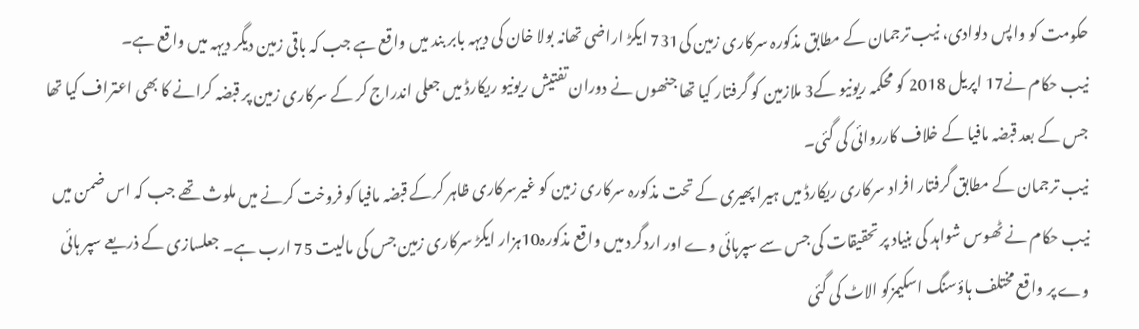حکومت کو واپس دلوادی، نیب ترجمان کے مطابق مذکورہ سرکاری زمین کی731 ایکڑ اراضی تھانہ بولا خان کی دیہہ بابر بند میں واقع ہے جب کہ باقی زمین دیگر دیہہ میں واقع ہے۔
نیب حکام نے17 اپریل 2018 کو محکمہ ریونیو کے3 ملازمین کو گرفتار کیا تھا جنھوں نے دوران تفتیش ریونیو ریکارڈ میں جعلی اندراج کر کے سرکاری زمین پر قبضہ کرانے کا بھی اعتراف کیا تھا جس کے بعد قبضہ مافیا کے خلاف کارروائی کی گئی۔
نیب ترجمان کے مطابق گرفتار افراد سرکاری ریکارڈ میں ہیرا پھیری کے تحت مذکورہ سرکاری زمین کو غیرسرکاری ظاہر کرکے قبضہ مافیا کو فروخت کرنے میں ملوث تھے جب کہ اس ضمن میں نیب حکام نے ٹھوس شواہد کی بنیاد پر تحقیقات کی جس سے سپرہائی وے اور اردگرد میں واقع مذکورہ10ہزار ایکڑ سرکاری زمین جس کی مالیت 75 ارب ہے۔ جعلسازی کے ذریعے سپر ہائی وے پر واقع مختلف ہاؤسنگ اسکیمزکو الاٹ کی گئی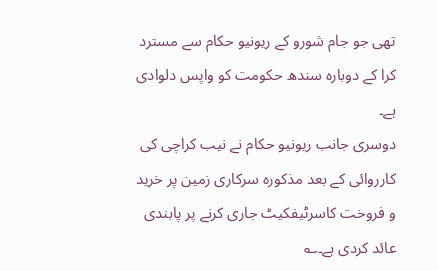تھی جو جام شورو کے ریونیو حکام سے مسترد کرا کے دوبارہ سندھ حکومت کو واپس دلوادی ہے۔
دوسری جانب ریونیو حکام نے نیب کراچی کی کارروائی کے بعد مذکورہ سرکاری زمین پر خرید و فروخت کاسرٹیفکیٹ جاری کرنے پر پابندی عائد کردی ہے۔؎